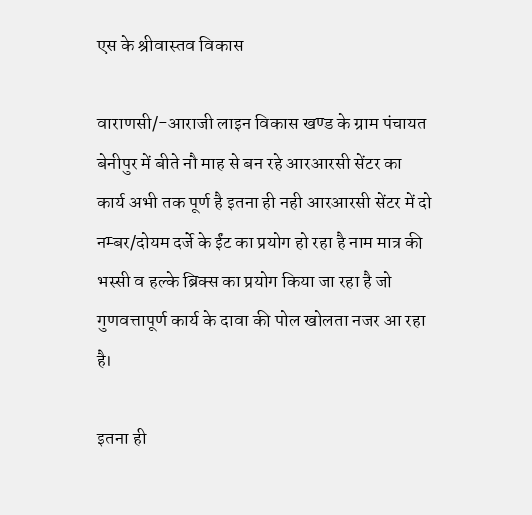एस के श्रीवास्तव विकास

वाराणसी/-आराजी लाइन विकास खण्ड के ग्राम पंचायत बेनीपुर में बीते नौ माह से बन रहे आरआरसी सेंटर का कार्य अभी तक पूर्ण है इतना ही नही आरआरसी सेंटर में दो नम्बर/दोयम दर्जे के ईंट का प्रयोग हो रहा है नाम मात्र की भस्सी व हल्के ब्रिक्स का प्रयोग किया जा रहा है जो गुणवत्तापूर्ण कार्य के दावा की पोल खोलता नजर आ रहा है।

इतना ही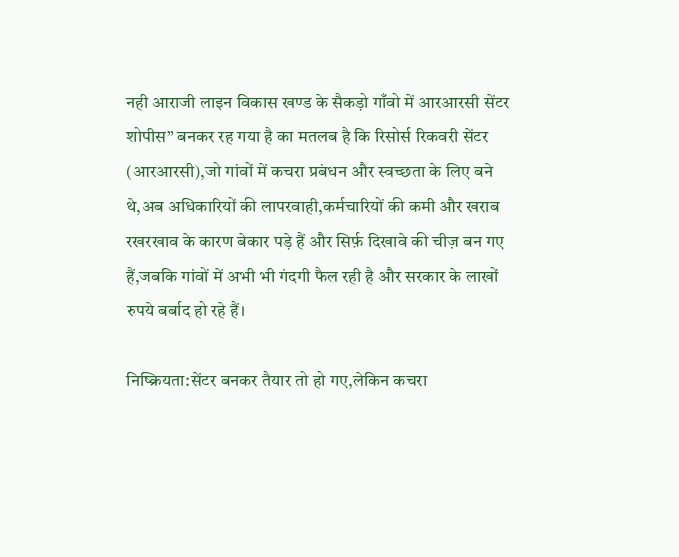नही आराजी लाइन विकास खण्ड के सैकड़ो गाँवो में आरआरसी सेंटर शोपीस” बनकर रह गया है का मतलब है कि रिसोर्स रिकवरी सेंटर (आरआरसी),जो गांवों में कचरा प्रबंधन और स्वच्छता के लिए बने थे,अब अधिकारियों की लापरवाही,कर्मचारियों की कमी और खराब रखरखाव के कारण बेकार पड़े हैं और सिर्फ़ दिखावे की चीज़ बन गए हैं,जबकि गांवों में अभी भी गंदगी फैल रही है और सरकार के लाखों रुपये बर्बाद हो रहे हैं।

निष्क्रियता:सेंटर बनकर तैयार तो हो गए,लेकिन कचरा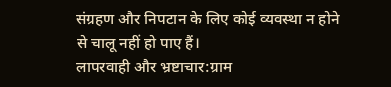संग्रहण और निपटान के लिए कोई व्यवस्था न होने से चालू नहीं हो पाए हैं।
लापरवाही और भ्रष्टाचार:ग्राम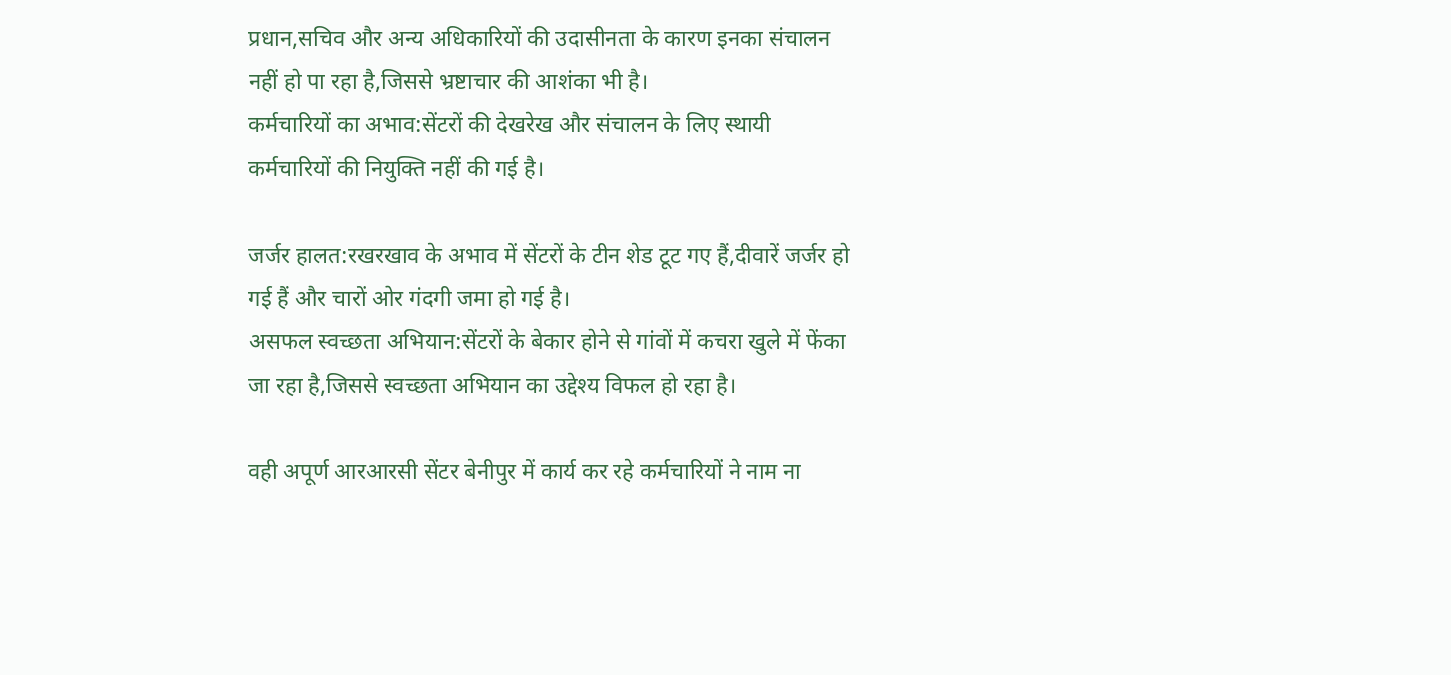प्रधान,सचिव और अन्य अधिकारियों की उदासीनता के कारण इनका संचालन नहीं हो पा रहा है,जिससे भ्रष्टाचार की आशंका भी है।
कर्मचारियों का अभाव:सेंटरों की देखरेख और संचालन के लिए स्थायी कर्मचारियों की नियुक्ति नहीं की गई है।

जर्जर हालत:रखरखाव के अभाव में सेंटरों के टीन शेड टूट गए हैं,दीवारें जर्जर हो गई हैं और चारों ओर गंदगी जमा हो गई है।
असफल स्वच्छता अभियान:सेंटरों के बेकार होने से गांवों में कचरा खुले में फेंका जा रहा है,जिससे स्वच्छता अभियान का उद्देश्य विफल हो रहा है।

वही अपूर्ण आरआरसी सेंटर बेनीपुर में कार्य कर रहे कर्मचारियों ने नाम ना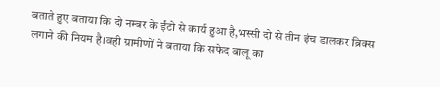बताते हुए बताया कि दो नम्बर के ईंटो से कार्य हुआ है,भस्सी दो से तीन इंच डालकर ब्रिक्स लगाने की नियम है।वही ग्रामीणों ने बताया कि सफेद बालू का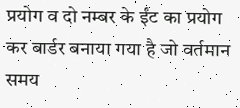प्रयोग व दो नम्बर के ईंट का प्रयोग कर बार्डर बनाया गया है जो वर्तमान समय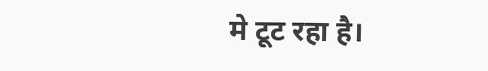मे टूट रहा है।